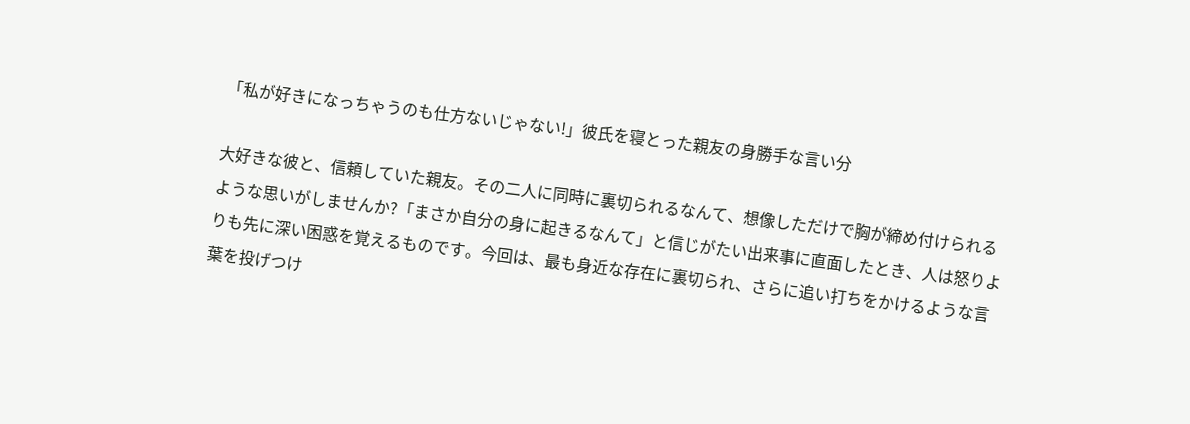「私が好きになっちゃうのも仕方ないじゃない!」彼氏を寝とった親友の身勝手な言い分

大好きな彼と、信頼していた親友。その二人に同時に裏切られるなんて、想像しただけで胸が締め付けられるような思いがしませんか?「まさか自分の身に起きるなんて」と信じがたい出来事に直面したとき、人は怒りよりも先に深い困惑を覚えるものです。今回は、最も身近な存在に裏切られ、さらに追い打ちをかけるような言葉を投げつけ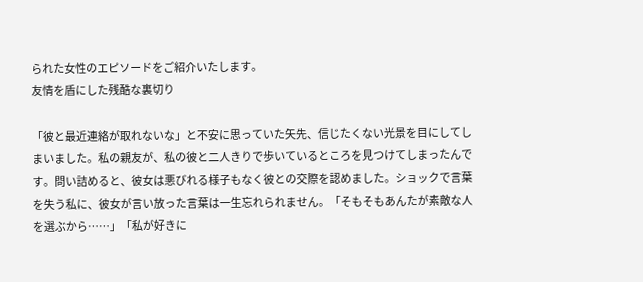られた女性のエピソードをご紹介いたします。
友情を盾にした残酷な裏切り

「彼と最近連絡が取れないな」と不安に思っていた矢先、信じたくない光景を目にしてしまいました。私の親友が、私の彼と二人きりで歩いているところを見つけてしまったんです。問い詰めると、彼女は悪びれる様子もなく彼との交際を認めました。ショックで言葉を失う私に、彼女が言い放った言葉は一生忘れられません。「そもそもあんたが素敵な人を選ぶから……」「私が好きに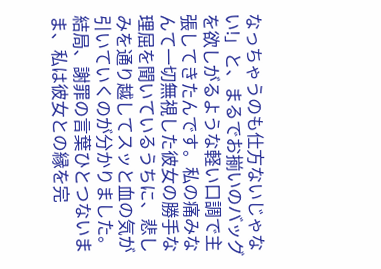なっちゃうのも仕方ないじゃない!」と、まるでお揃いのバッグを欲しがるような軽い口調で主張してきたんです。私の痛みなんて一切無視した彼女の勝手な理屈を聞いているうちに、悲しみを通り越してスッと血の気が引いていくのが分かりました。結局、謝罪の言葉ひとつないまま、私は彼女との縁を完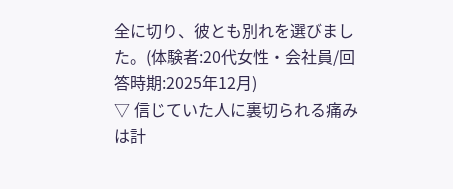全に切り、彼とも別れを選びました。(体験者:20代女性・会社員/回答時期:2025年12月)
▽ 信じていた人に裏切られる痛みは計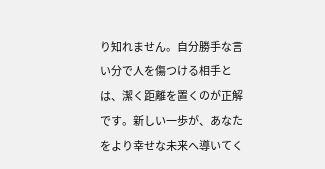り知れません。自分勝手な言い分で人を傷つける相手とは、潔く距離を置くのが正解です。新しい一歩が、あなたをより幸せな未来へ導いてく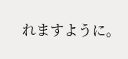れますように。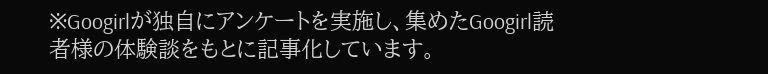※Googirlが独自にアンケートを実施し、集めたGoogirl読者様の体験談をもとに記事化しています。